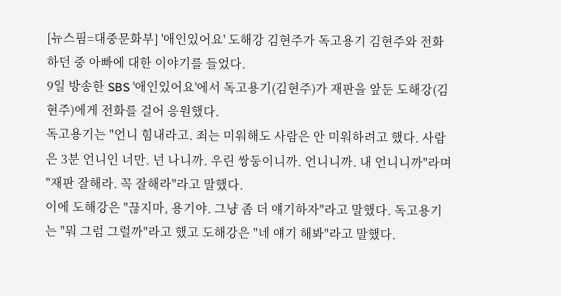[뉴스핌=대중문화부] '애인있어요' 도해강 김현주가 독고용기 김현주와 전화하던 중 아빠에 대한 이야기를 들었다.
9일 방송한 SBS '애인있어요'에서 독고용기(김현주)가 재판을 앞둔 도해강(김현주)에게 전화를 걸어 응원했다.
독고용기는 "언니 힘내라고. 죄는 미워해도 사람은 안 미워하려고 했다. 사람은 3분 언니인 너만. 넌 나니까. 우린 쌍둥이니까. 언니니까. 내 언니니까"라며 "재판 잘해라. 꼭 잘해라"라고 말했다.
이에 도해강은 "끊지마, 용기야. 그냥 좀 더 얘기하자"라고 말했다. 독고용기는 "뭐 그럼 그럴까"라고 했고 도해강은 "네 얘기 해봐"라고 말했다.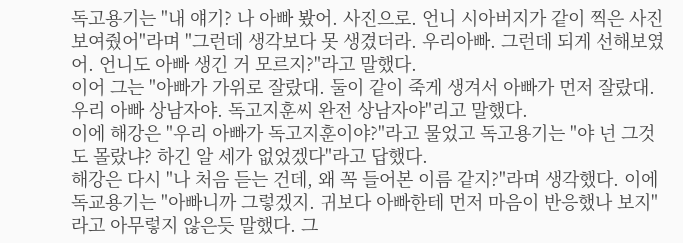독고용기는 "내 얘기? 나 아빠 봤어. 사진으로. 언니 시아버지가 같이 찍은 사진 보여줬어"라며 "그런데 생각보다 못 생겼더라. 우리아빠. 그런데 되게 선해보였어. 언니도 아빠 생긴 거 모르지?"라고 말했다.
이어 그는 "아빠가 가위로 잘랐대. 둘이 같이 죽게 생겨서 아빠가 먼저 잘랐대. 우리 아빠 상남자야. 독고지훈씨 완전 상남자야"리고 말했다.
이에 해강은 "우리 아빠가 독고지훈이야?"라고 물었고 독고용기는 "야 넌 그것도 몰랐냐? 하긴 알 세가 없었겠다"라고 답했다.
해강은 다시 "나 처음 듣는 건데, 왜 꼭 들어본 이름 같지?"라며 생각했다. 이에 독교용기는 "아빠니까 그렇겠지. 귀보다 아빠한테 먼저 마음이 반응했나 보지"라고 아무렇지 않은듯 말했다. 그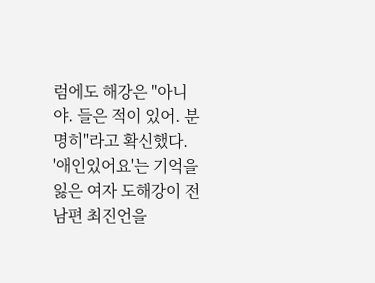럼에도 해강은 "아니야. 들은 적이 있어. 분명히"라고 확신했다.
'애인있어요'는 기억을 잃은 여자 도해강이 전 남편 최진언을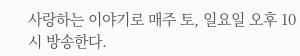사랑하는 이야기로 매주 토, 일요일 오후 10시 방송한다.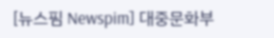[뉴스핌 Newspim] 대중문화부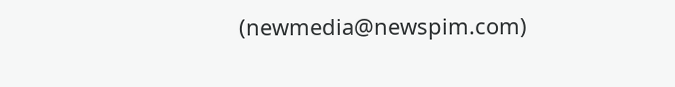(newmedia@newspim.com)